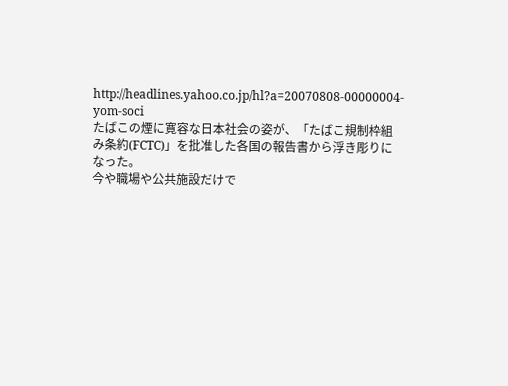http://headlines.yahoo.co.jp/hl?a=20070808-00000004-yom-soci
たばこの煙に寛容な日本社会の姿が、「たばこ規制枠組み条約(FCTC)」を批准した各国の報告書から浮き彫りになった。
今や職場や公共施設だけで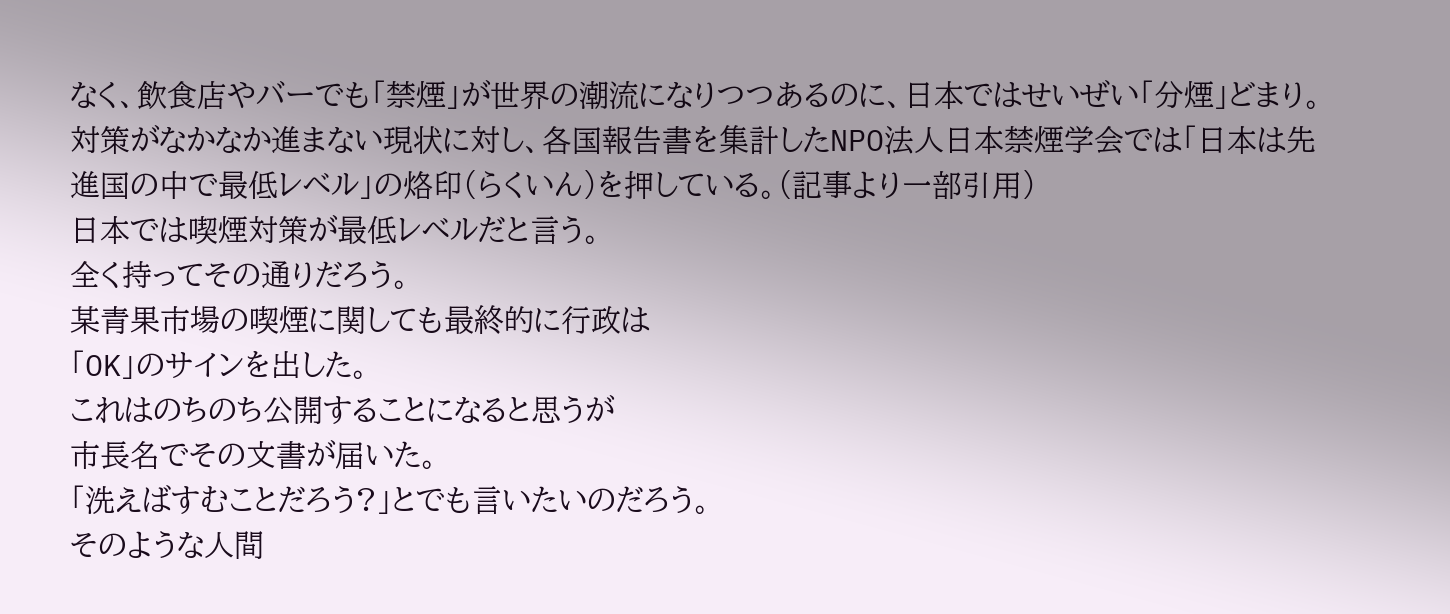なく、飲食店やバーでも「禁煙」が世界の潮流になりつつあるのに、日本ではせいぜい「分煙」どまり。対策がなかなか進まない現状に対し、各国報告書を集計したNPO法人日本禁煙学会では「日本は先進国の中で最低レベル」の烙印(らくいん)を押している。(記事より一部引用)
日本では喫煙対策が最低レベルだと言う。
全く持ってその通りだろう。
某青果市場の喫煙に関しても最終的に行政は
「OK」のサインを出した。
これはのちのち公開することになると思うが
市長名でその文書が届いた。
「洗えばすむことだろう?」とでも言いたいのだろう。
そのような人間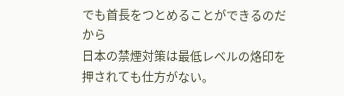でも首長をつとめることができるのだから
日本の禁煙対策は最低レベルの烙印を押されても仕方がない。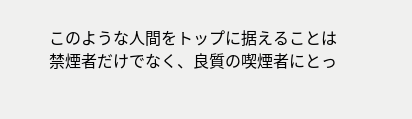このような人間をトップに据えることは
禁煙者だけでなく、良質の喫煙者にとっ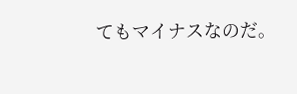てもマイナスなのだ。